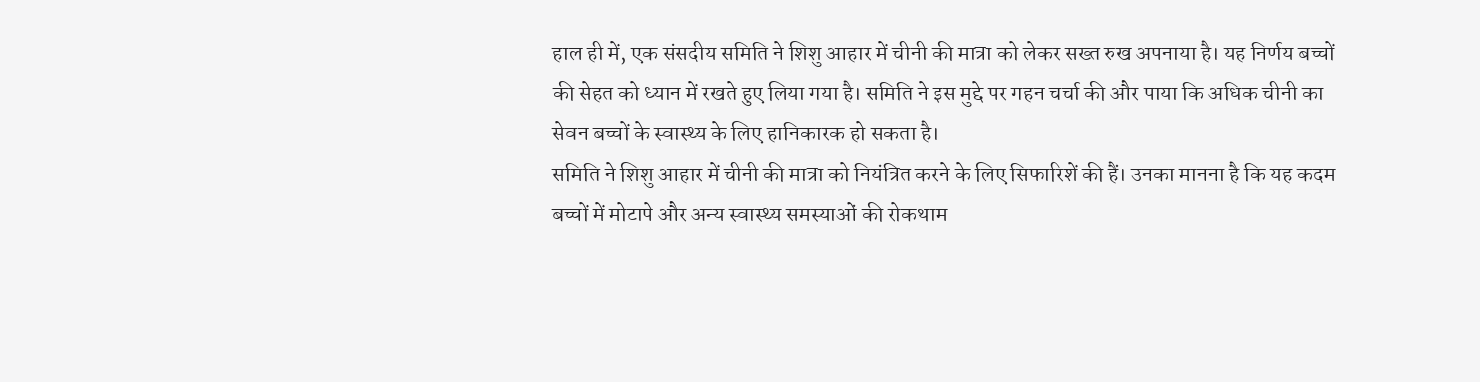हाल ही में, एक संसदीय समिति ने शिशु आहार में चीनी की मात्रा को लेकर सख्त रुख अपनाया है। यह निर्णय बच्चों की सेहत को ध्यान में रखते हुए लिया गया है। समिति ने इस मुद्दे पर गहन चर्चा की और पाया कि अधिक चीनी का सेवन बच्चों के स्वास्थ्य के लिए हानिकारक हो सकता है।
समिति ने शिशु आहार में चीनी की मात्रा को नियंत्रित करने के लिए सिफारिशें की हैं। उनका मानना है कि यह कदम बच्चों में मोटापे और अन्य स्वास्थ्य समस्याओं की रोकथाम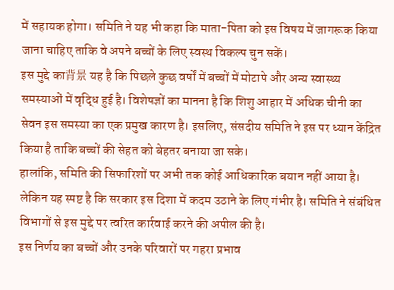में सहायक होगा। समिति ने यह भी कहा कि माता-पिता को इस विषय में जागरूक किया जाना चाहिए ताकि वे अपने बच्चों के लिए स्वस्थ विकल्प चुन सकें।
इस मुद्दे का背景 यह है कि पिछले कुछ वर्षों में बच्चों में मोटापे और अन्य स्वास्थ्य समस्याओं में वृद्धि हुई है। विशेषज्ञों का मानना है कि शिशु आहार में अधिक चीनी का सेवन इस समस्या का एक प्रमुख कारण है। इसलिए, संसदीय समिति ने इस पर ध्यान केंद्रित किया है ताकि बच्चों की सेहत को बेहतर बनाया जा सके।
हालांकि, समिति की सिफारिशों पर अभी तक कोई आधिकारिक बयान नहीं आया है। लेकिन यह स्पष्ट है कि सरकार इस दिशा में कदम उठाने के लिए गंभीर है। समिति ने संबंधित विभागों से इस मुद्दे पर त्वरित कार्रवाई करने की अपील की है।
इस निर्णय का बच्चों और उनके परिवारों पर गहरा प्रभाव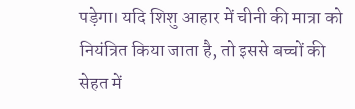पड़ेगा। यदि शिशु आहार में चीनी की मात्रा को नियंत्रित किया जाता है, तो इससे बच्चों की सेहत में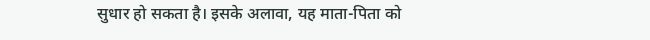सुधार हो सकता है। इसके अलावा, यह माता-पिता को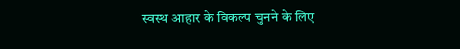स्वस्थ आहार के विकल्प चुनने के लिए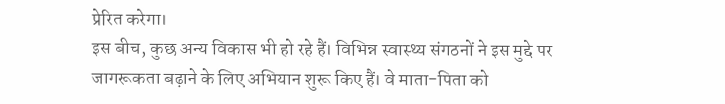प्रेरित करेगा।
इस बीच, कुछ अन्य विकास भी हो रहे हैं। विभिन्न स्वास्थ्य संगठनों ने इस मुद्दे पर जागरूकता बढ़ाने के लिए अभियान शुरू किए हैं। वे माता-पिता को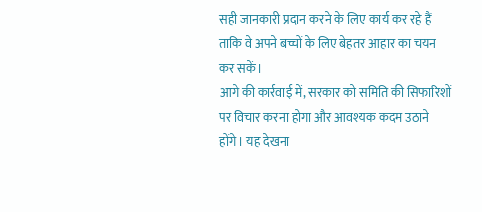सही जानकारी प्रदान करने के लिए कार्य कर रहे हैं ताकि वे अपने बच्चों के लिए बेहतर आहार का चयन कर सकें।
आगे की कार्रवाई में, सरकार को समिति की सिफारिशों पर विचार करना होगा और आवश्यक कदम उठाने होंगे। यह देखना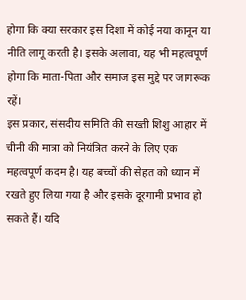होगा कि क्या सरकार इस दिशा में कोई नया कानून या नीति लागू करती है। इसके अलावा, यह भी महत्वपूर्ण होगा कि माता-पिता और समाज इस मुद्दे पर जागरूक रहें।
इस प्रकार, संसदीय समिति की सख्ती शिशु आहार में चीनी की मात्रा को नियंत्रित करने के लिए एक महत्वपूर्ण कदम है। यह बच्चों की सेहत को ध्यान में रखते हुए लिया गया है और इसके दूरगामी प्रभाव हो सकते हैं। यदि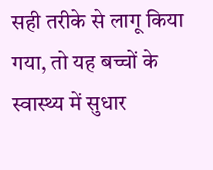सही तरीके से लागू किया गया, तो यह बच्चों के स्वास्थ्य में सुधार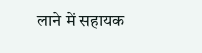लाने में सहायक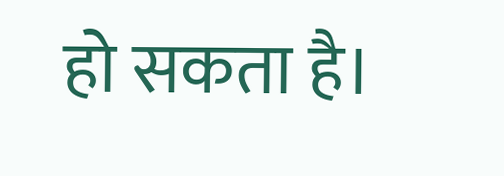हो सकता है।